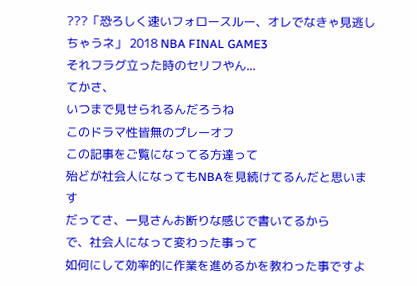???「恐ろしく速いフォロースルー、オレでなきゃ見逃しちゃうネ」 2018 NBA FINAL GAME3
それフラグ立った時のセリフやん...
てかさ、
いつまで見せられるんだろうね
このドラマ性皆無のプレーオフ
この記事をご覧になってる方達って
殆どが社会人になってもNBAを見続けてるんだと思います
だってさ、一見さんお断りな感じで書いてるから
で、社会人になって変わった事って
如何にして効率的に作業を進めるかを教わった事ですよ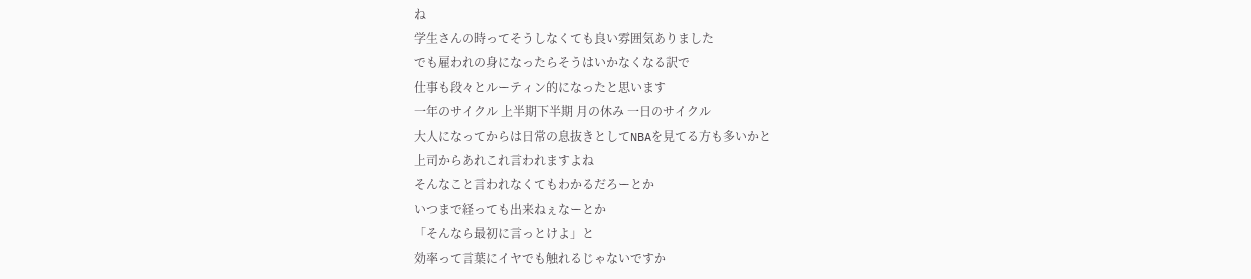ね
学生さんの時ってそうしなくても良い雰囲気ありました
でも雇われの身になったらそうはいかなくなる訳で
仕事も段々とルーティン的になったと思います
一年のサイクル 上半期下半期 月の休み 一日のサイクル
大人になってからは日常の息抜きとしてNBAを見てる方も多いかと
上司からあれこれ言われますよね
そんなこと言われなくてもわかるだろーとか
いつまで経っても出来ねぇなーとか
「そんなら最初に言っとけよ」と
効率って言葉にイヤでも触れるじゃないですか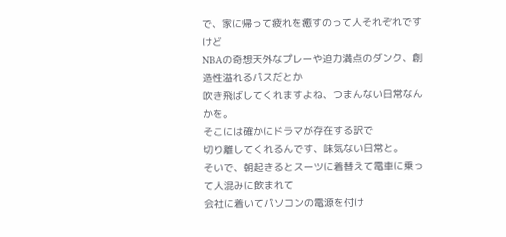で、家に帰って疲れを癒すのって人それぞれですけど
NBAの奇想天外なプレーや迫力満点のダンク、創造性溢れるパスだとか
吹き飛ばしてくれますよね、つまんない日常なんかを。
そこには確かにドラマが存在する訳で
切り離してくれるんです、味気ない日常と。
そいで、朝起きるとスーツに着替えて電車に乗って人混みに飲まれて
会社に着いてパソコンの電源を付け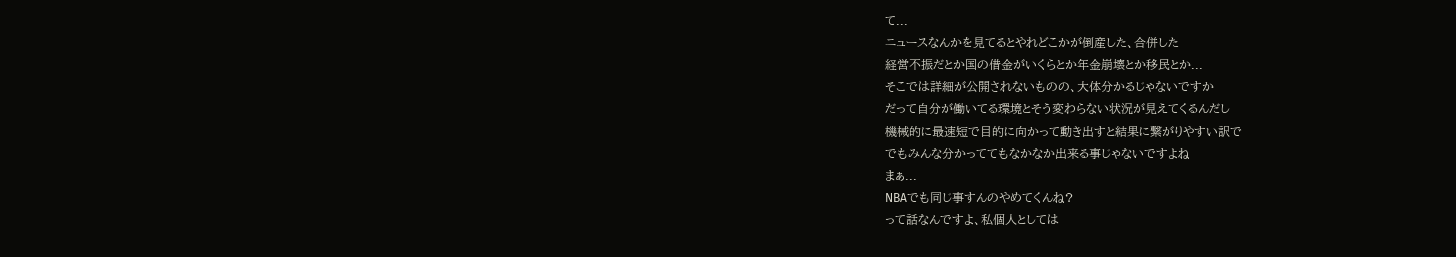て...
ニュースなんかを見てるとやれどこかが倒産した、合併した
経営不振だとか国の借金がいくらとか年金崩壊とか移民とか...
そこでは詳細が公開されないものの、大体分かるじゃないですか
だって自分が働いてる環境とそう変わらない状況が見えてくるんだし
機械的に最速短で目的に向かって動き出すと結果に繋がりやすい訳で
でもみんな分かっててもなかなか出来る事じゃないですよね
まぁ...
NBAでも同じ事すんのやめてくんね?
って話なんですよ、私個人としては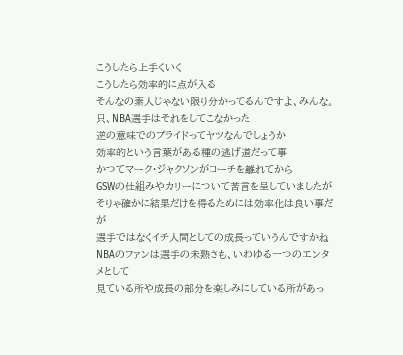こうしたら上手くいく
こうしたら効率的に点が入る
そんなの素人じゃない限り分かってるんですよ、みんな。
只、NBA選手はそれをしてこなかった
逆の意味でのプライドってヤツなんでしょうか
効率的という言葉がある種の逃げ道だって事
かつてマーク・ジャクソンがコーチを離れてから
GSWの仕組みやカリーについて苦言を呈していましたが
そりゃ確かに結果だけを得るためには効率化は良い事だが
選手ではなくイチ人間としての成長っていうんですかね
NBAのファンは選手の未熟さも、いわゆる一つのエンタメとして
見ている所や成長の部分を楽しみにしている所があっ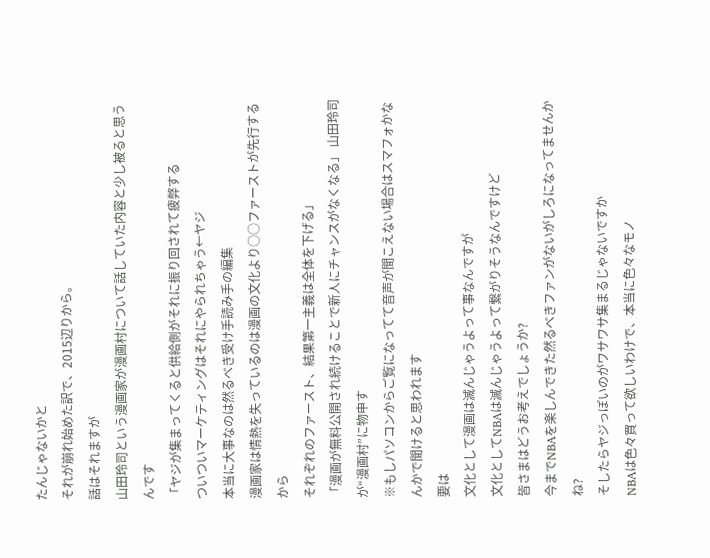たんじゃないかと
それが崩れ始めた訳で、2015辺りから。
話はそれますが
山田玲司という漫画家が漫画村について話していた内容と少し被ると思うんです
「ヤジが集まってくると供給側がそれに振り回されて疲弊する
ついついマーケティングはそれにやられちゃう←ヤジ
本当に大事なのは然るべき受け手読み手の編集
漫画家は情熱を失っているのは漫画の文化より○○ファーストが先行するから
それぞれのファースト、結果第一主義は全体を下げる」
「漫画が無料公開され続けることで新人にチャンスがなくなる」 山田玲司が“漫画村”に物申す
※もしパソコンからご覧になってて音声が聞こえない場合はスマフォかなんかで聞けると思われます
要は
文化として漫画は滅んじゃうよって事なんですが
文化としてNBAは滅んじゃうよって繋がりそうなんですけど
皆さまはどうお考えでしょうか?
今までNBAを楽しんできた然るべきファンがないがしろになってませんかね?
そしたらヤジっぽいのがワサワサ集まるじゃないですか
NBAは色々買って欲しいわけで、本当に色々なモノ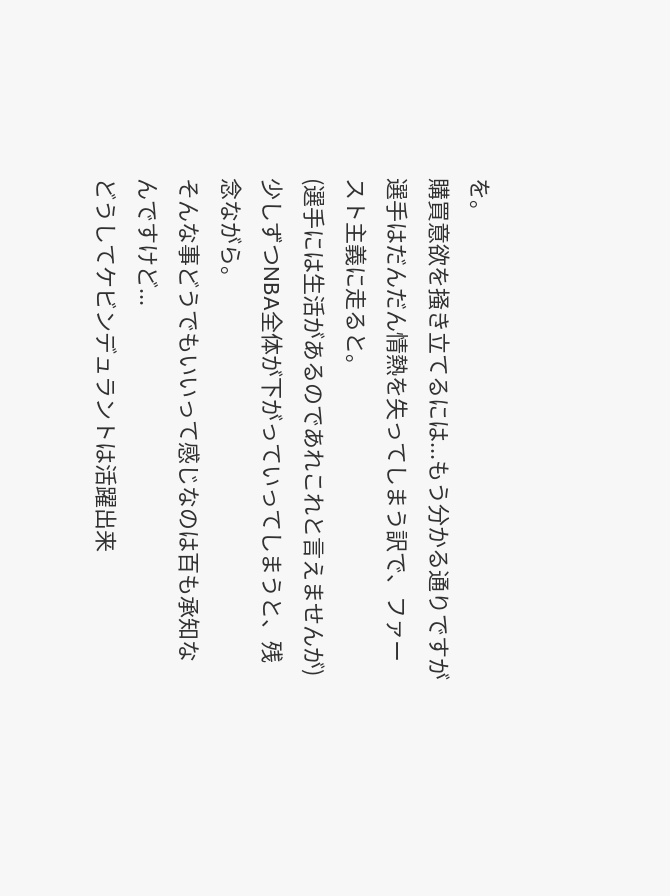を。
購買意欲を掻き立てるには...もう分かる通りですが
選手はだんだん情熱を失ってしまう訳で、ファースト主義に走ると。
(選手には生活があるのであれこれと言えませんが)
少しずつNBA全体が下がっていってしまうと、残念ながら。
そんな事どうでもいいって感じなのは百も承知なんですけど...
どうしてケビンデュラントは活躍出来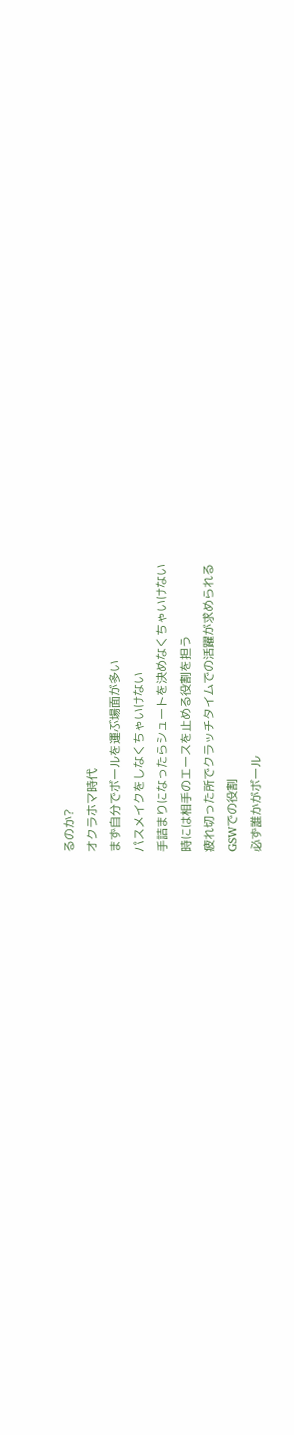るのか?
オクラホマ時代
まず自分でボールを運ぶ場面が多い
パスメイクをしなくちゃいけない
手詰まりになったらシュートを決めなくちゃいけない
時には相手のエースを止める役割を担う
疲れ切った所でクラッチタイムでの活躍が求められる
GSWでの役割
必ず誰かがボール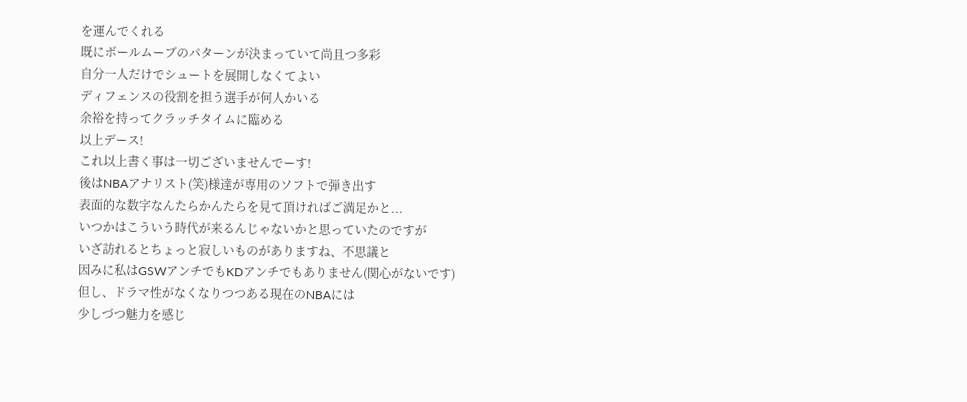を運んでくれる
既にボールムーブのパターンが決まっていて尚且つ多彩
自分一人だけでシュートを展開しなくてよい
ディフェンスの役割を担う選手が何人かいる
余裕を持ってクラッチタイムに臨める
以上デース!
これ以上書く事は一切ございませんでーす!
後はNBAアナリスト(笑)様達が専用のソフトで弾き出す
表面的な数字なんたらかんたらを見て頂ければご満足かと...
いつかはこういう時代が来るんじゃないかと思っていたのですが
いざ訪れるとちょっと寂しいものがありますね、不思議と
因みに私はGSWアンチでもKDアンチでもありません(関心がないです)
但し、ドラマ性がなくなりつつある現在のNBAには
少しづつ魅力を感じ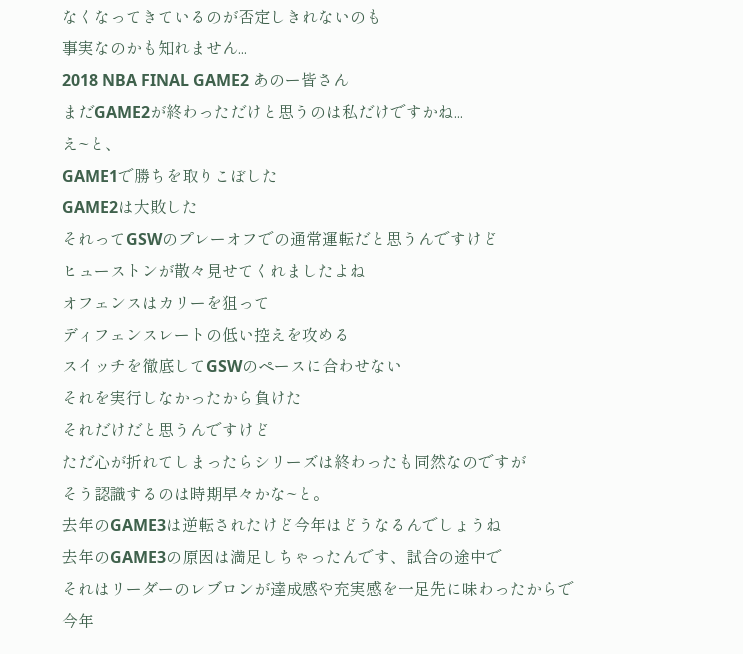なくなってきているのが否定しきれないのも
事実なのかも知れません...
2018 NBA FINAL GAME2 あのー皆さん
まだGAME2が終わっただけと思うのは私だけですかね...
え~と、
GAME1で勝ちを取りこぼした
GAME2は大敗した
それってGSWのプレーオフでの通常運転だと思うんですけど
ヒューストンが散々見せてくれましたよね
オフェンスはカリーを狙って
ディフェンスレートの低い控えを攻める
スイッチを徹底してGSWのペースに合わせない
それを実行しなかったから負けた
それだけだと思うんですけど
ただ心が折れてしまったらシリーズは終わったも同然なのですが
そう認識するのは時期早々かな~と。
去年のGAME3は逆転されたけど今年はどうなるんでしょうね
去年のGAME3の原因は満足しちゃったんです、試合の途中で
それはリーダーのレブロンが達成感や充実感を一足先に味わったからで
今年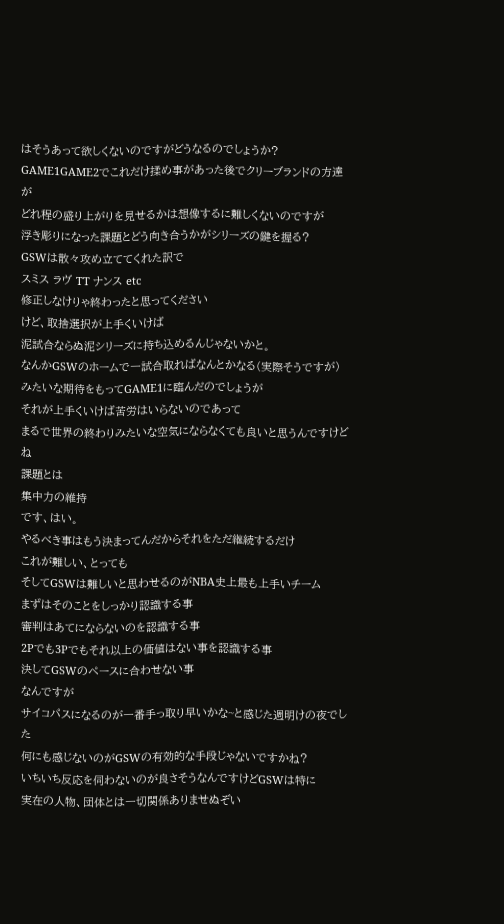はそうあって欲しくないのですがどうなるのでしょうか?
GAME1GAME2でこれだけ揉め事があった後でクリーブランドの方達が
どれ程の盛り上がりを見せるかは想像するに難しくないのですが
浮き彫りになった課題とどう向き合うかがシリーズの鍵を握る?
GSWは散々攻め立ててくれた訳で
スミス ラヴ TT ナンス etc
修正しなけりゃ終わったと思ってください
けど、取捨選択が上手くいけば
泥試合ならぬ泥シリーズに持ち込めるんじゃないかと。
なんかGSWのホームで一試合取ればなんとかなる(実際そうですが)
みたいな期待をもってGAME1に臨んだのでしょうが
それが上手くいけば苦労はいらないのであって
まるで世界の終わりみたいな空気にならなくても良いと思うんですけどね
課題とは
集中力の維持
です、はい。
やるべき事はもう決まってんだからそれをただ継続するだけ
これが難しい、とっても
そしてGSWは難しいと思わせるのがNBA史上最も上手いチーム
まずはそのことをしっかり認識する事
審判はあてにならないのを認識する事
2Pでも3Pでもそれ以上の価値はない事を認識する事
決してGSWのペースに合わせない事
なんですが
サイコパスになるのが一番手っ取り早いかな~と感じた週明けの夜でした
何にも感じないのがGSWの有効的な手段じゃないですかね?
いちいち反応を伺わないのが良さそうなんですけどGSWは特に
実在の人物、団体とは一切関係ありませぬぞい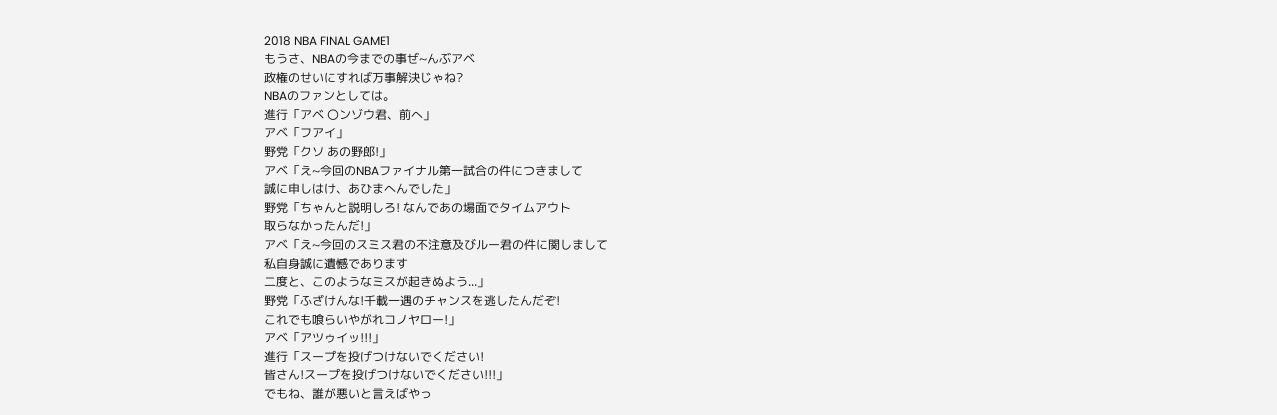2018 NBA FINAL GAME1
もうさ、NBAの今までの事ぜ~んぶアベ
政権のせいにすれば万事解決じゃね?
NBAのファンとしては。
進行「アベ 〇ンゾウ君、前へ」
アベ「フアイ」
野党「クソ あの野郎!」
アベ「え~今回のNBAファイナル第一試合の件につきまして
誠に申しはけ、あひまへんでした」
野党「ちゃんと説明しろ! なんであの場面でタイムアウト
取らなかったんだ!」
アベ「え~今回のスミス君の不注意及びルー君の件に関しまして
私自身誠に遺憾であります
二度と、このようなミスが起きぬよう...」
野党「ふざけんな!千載一遇のチャンスを逃したんだぞ!
これでも喰らいやがれコノヤロー!」
アベ「アツゥイッ!!!」
進行「スープを投げつけないでください!
皆さん!スープを投げつけないでください!!!」
でもね、誰が悪いと言えばやっ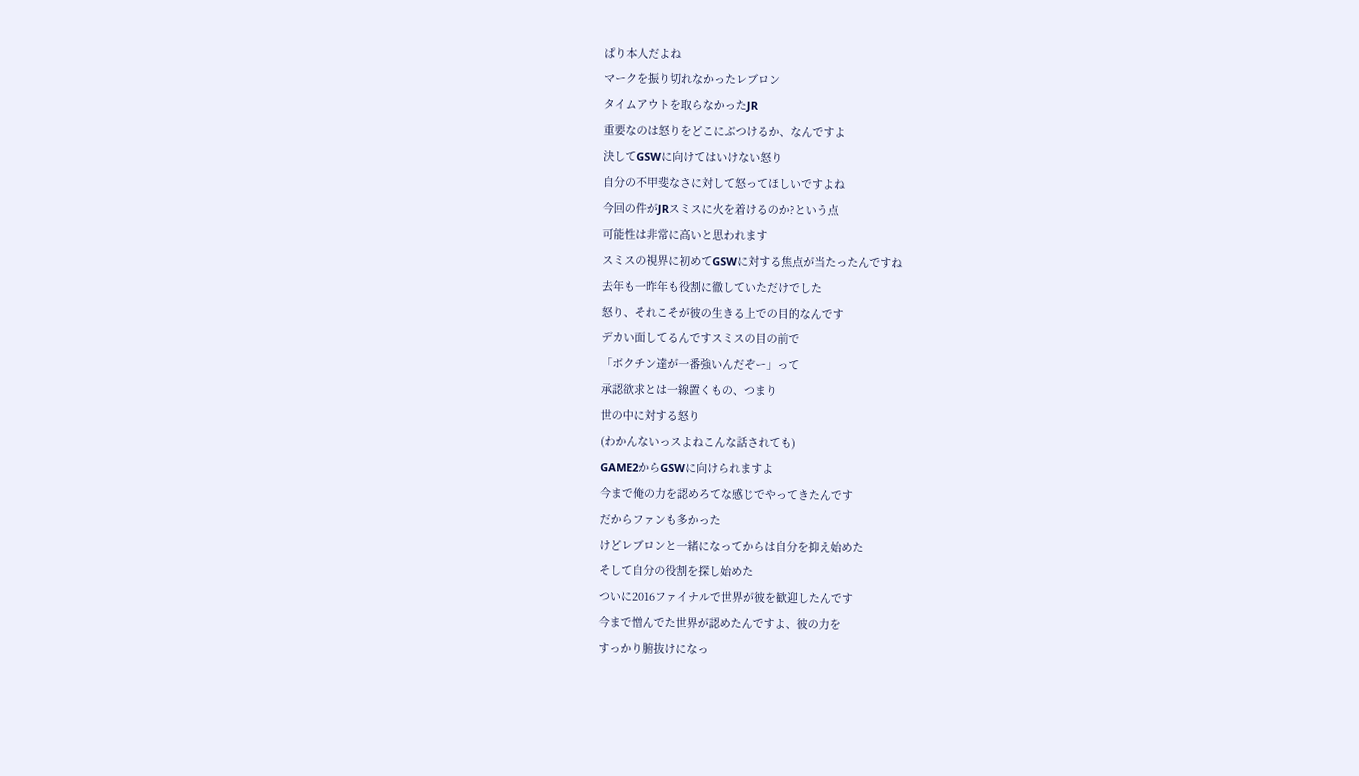ぱり本人だよね
マークを振り切れなかったレブロン
タイムアウトを取らなかったJR
重要なのは怒りをどこにぶつけるか、なんですよ
決してGSWに向けてはいけない怒り
自分の不甲斐なさに対して怒ってほしいですよね
今回の件がJRスミスに火を着けるのか?という点
可能性は非常に高いと思われます
スミスの視界に初めてGSWに対する焦点が当たったんですね
去年も一昨年も役割に徹していただけでした
怒り、それこそが彼の生きる上での目的なんです
デカい面してるんですスミスの目の前で
「ボクチン達が一番強いんだぞー」って
承認欲求とは一線置くもの、つまり
世の中に対する怒り
(わかんないっスよねこんな話されても)
GAME2からGSWに向けられますよ
今まで俺の力を認めろてな感じでやってきたんです
だからファンも多かった
けどレブロンと一緒になってからは自分を抑え始めた
そして自分の役割を探し始めた
ついに2016ファイナルで世界が彼を歓迎したんです
今まで憎んでた世界が認めたんですよ、彼の力を
すっかり腑抜けになっ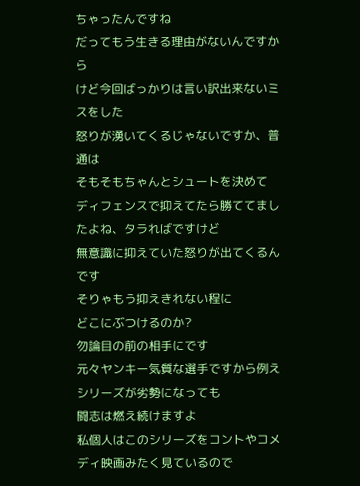ちゃったんですね
だってもう生きる理由がないんですから
けど今回ばっかりは言い訳出来ないミスをした
怒りが湧いてくるじゃないですか、普通は
そもそもちゃんとシュートを決めて
ディフェンスで抑えてたら勝ててましたよね、タラればですけど
無意識に抑えていた怒りが出てくるんです
そりゃもう抑えきれない程に
どこにぶつけるのか?
勿論目の前の相手にです
元々ヤンキー気質な選手ですから例えシリーズが劣勢になっても
闘志は燃え続けますよ
私個人はこのシリーズをコントやコメディ映画みたく見ているので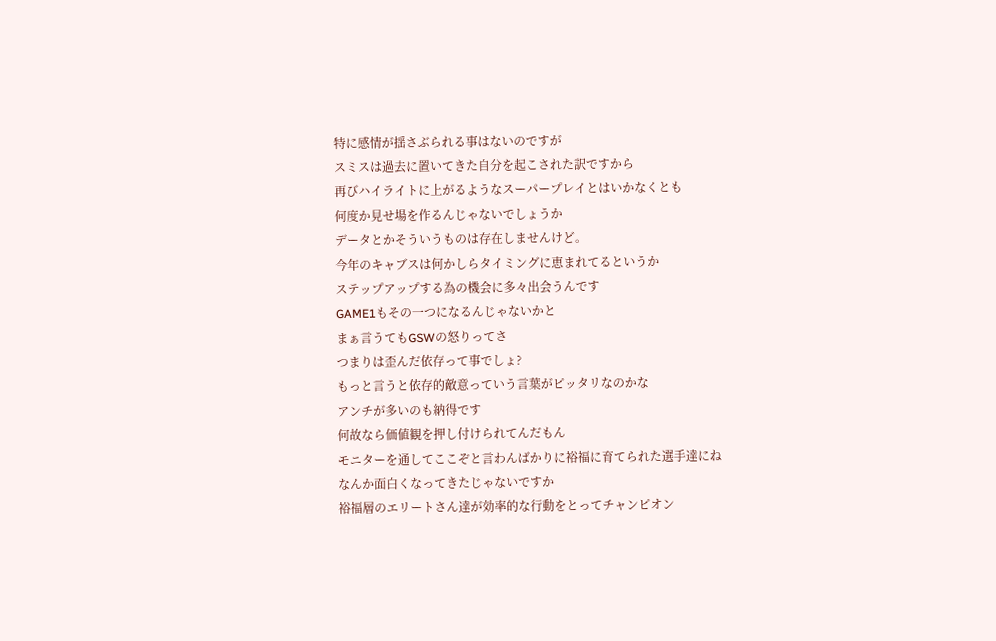特に感情が揺さぶられる事はないのですが
スミスは過去に置いてきた自分を起こされた訳ですから
再びハイライトに上がるようなスーパープレイとはいかなくとも
何度か見せ場を作るんじゃないでしょうか
データとかそういうものは存在しませんけど。
今年のキャブスは何かしらタイミングに恵まれてるというか
ステップアップする為の機会に多々出会うんです
GAME1もその一つになるんじゃないかと
まぁ言うてもGSWの怒りってさ
つまりは歪んだ依存って事でしょ?
もっと言うと依存的敵意っていう言葉がピッタリなのかな
アンチが多いのも納得です
何故なら価値観を押し付けられてんだもん
モニターを通してここぞと言わんばかりに裕福に育てられた選手達にね
なんか面白くなってきたじゃないですか
裕福層のエリートさん達が効率的な行動をとってチャンピオン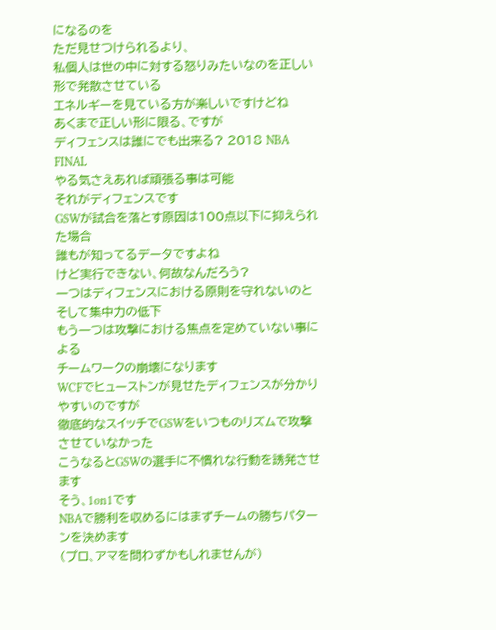になるのを
ただ見せつけられるより、
私個人は世の中に対する怒りみたいなのを正しい形で発散させている
エネルギーを見ている方が楽しいですけどね
あくまで正しい形に限る、ですが
ディフェンスは誰にでも出来る? 2018 NBA FINAL
やる気さえあれば頑張る事は可能
それがディフェンスです
GSWが試合を落とす原因は100点以下に抑えられた場合
誰もが知ってるデータですよね
けど実行できない、何故なんだろう?
一つはディフェンスにおける原則を守れないのと
そして集中力の低下
もう一つは攻撃における焦点を定めていない事による
チームワークの崩壊になります
WCFでヒューストンが見せたディフェンスが分かりやすいのですが
徹底的なスイッチでGSWをいつものリズムで攻撃させていなかった
こうなるとGSWの選手に不慣れな行動を誘発させます
そう、1on1です
NBAで勝利を収めるにはまずチームの勝ちパターンを決めます
(プロ、アマを問わずかもしれませんが)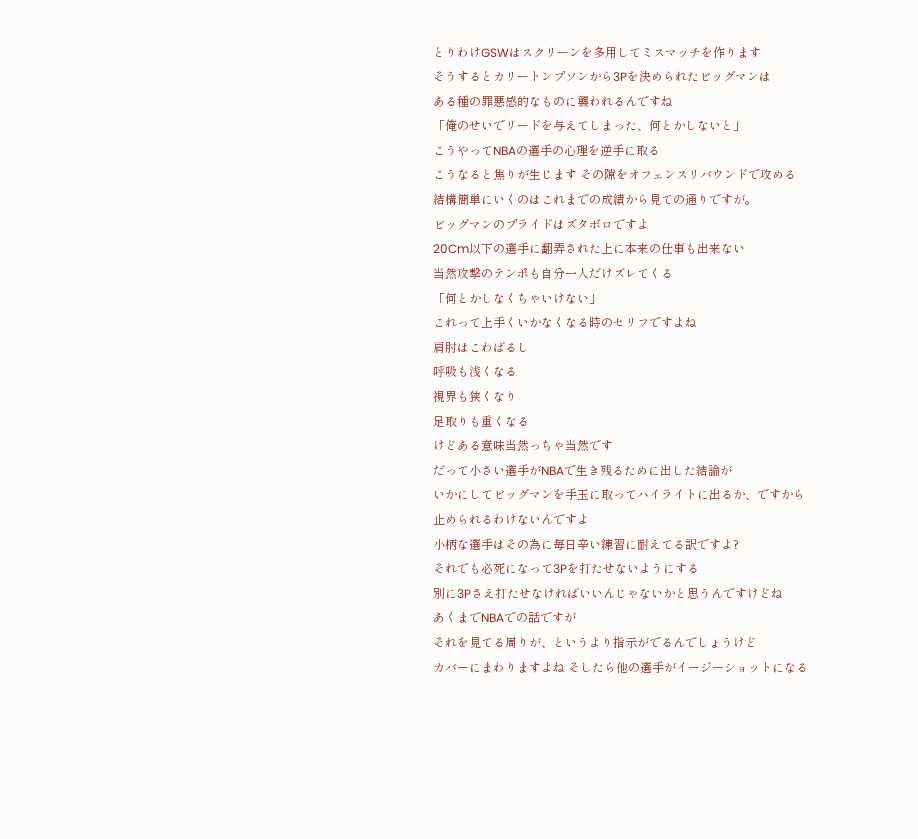とりわけGSWはスクリーンを多用してミスマッチを作ります
そうするとカリートンプソンから3Pを決められたビッグマンは
ある種の罪悪感的なものに襲われるんですね
「俺のせいでリードを与えてしまった、何とかしないと」
こうやってNBAの選手の心理を逆手に取る
こうなると焦りが生じます その隙をオフェンスリバウンドで攻める
結構簡単にいくのはこれまでの成績から見ての通りですが。
ビッグマンのプライドはズタボロですよ
20Cm以下の選手に翻弄された上に本来の仕事も出来ない
当然攻撃のテンポも自分一人だけズレてくる
「何とかしなくちゃいけない」
これって上手くいかなくなる時のセリフですよね
肩肘はこわばるし
呼吸も浅くなる
視界も狭くなり
足取りも重くなる
けどある意味当然っちゃ当然です
だって小さい選手がNBAで生き残るために出した結論が
いかにしてビッグマンを手玉に取ってハイライトに出るか、ですから
止められるわけないんですよ
小柄な選手はその為に毎日辛い練習に耐えてる訳ですよ?
それでも必死になって3Pを打たせないようにする
別に3Pさえ打たせなければいいんじゃないかと思うんですけどね
あくまでNBAでの話ですが
それを見てる周りが、というより指示がでるんでしょうけど
カバーにまわりますよね そしたら他の選手がイージーショットになる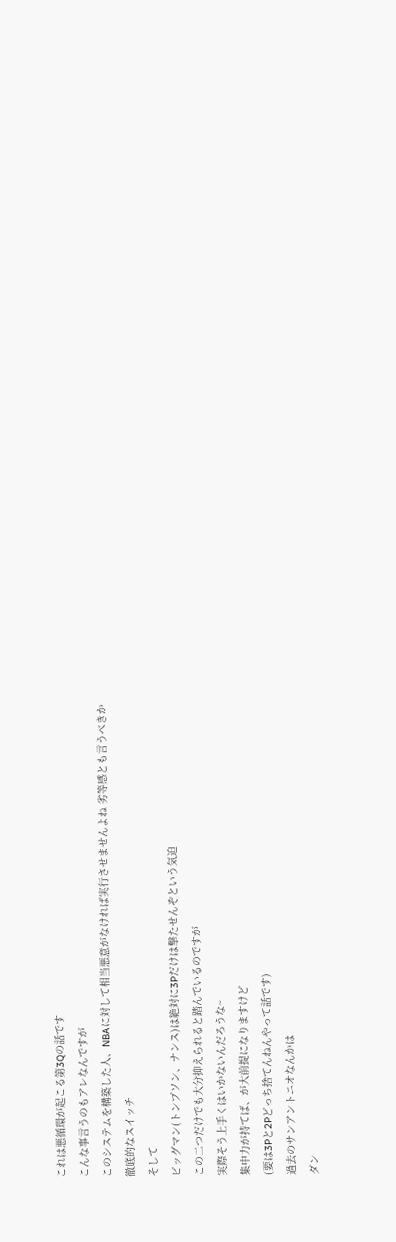これは悪循環が起こる第3Qの話です
こんな事言うのもアレなんですが
このシステムを構築した人、NBAに対して相当悪意がなければ実行させませんよね 劣等感とも言うべきか
徹底的なスイッチ
そして
ビッグマン(トンプソン、ナンス)は絶対に3Pだけは撃たせんぞという気迫
この二つだけでも大分抑えられると踏んでいるのですが
実際そう上手くはいかないんだろうな~
集中力が持てば、が大前提になりますけど
(要は3Pと2Pどっち捨てんねんやって話です)
過去のサンアントニオなんかは
ダン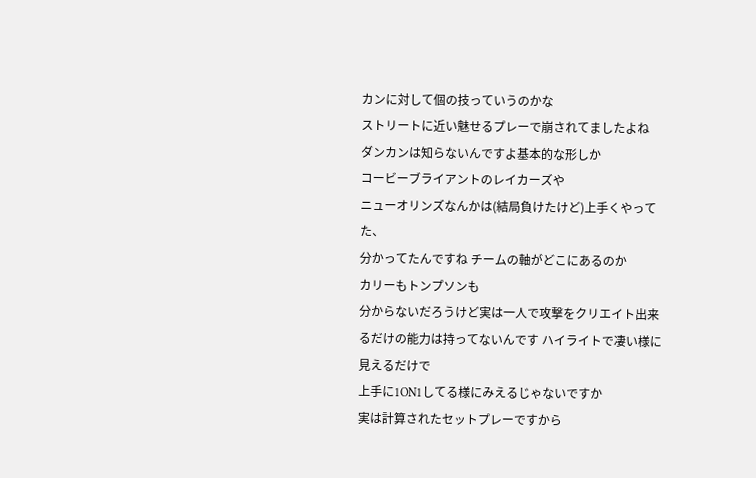カンに対して個の技っていうのかな
ストリートに近い魅せるプレーで崩されてましたよね
ダンカンは知らないんですよ基本的な形しか
コービーブライアントのレイカーズや
ニューオリンズなんかは(結局負けたけど)上手くやってた、
分かってたんですね チームの軸がどこにあるのか
カリーもトンプソンも
分からないだろうけど実は一人で攻撃をクリエイト出来るだけの能力は持ってないんです ハイライトで凄い様に見えるだけで
上手に1ON1してる様にみえるじゃないですか
実は計算されたセットプレーですから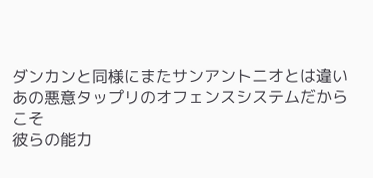ダンカンと同様にまたサンアントニオとは違い
あの悪意タップリのオフェンスシステムだからこそ
彼らの能力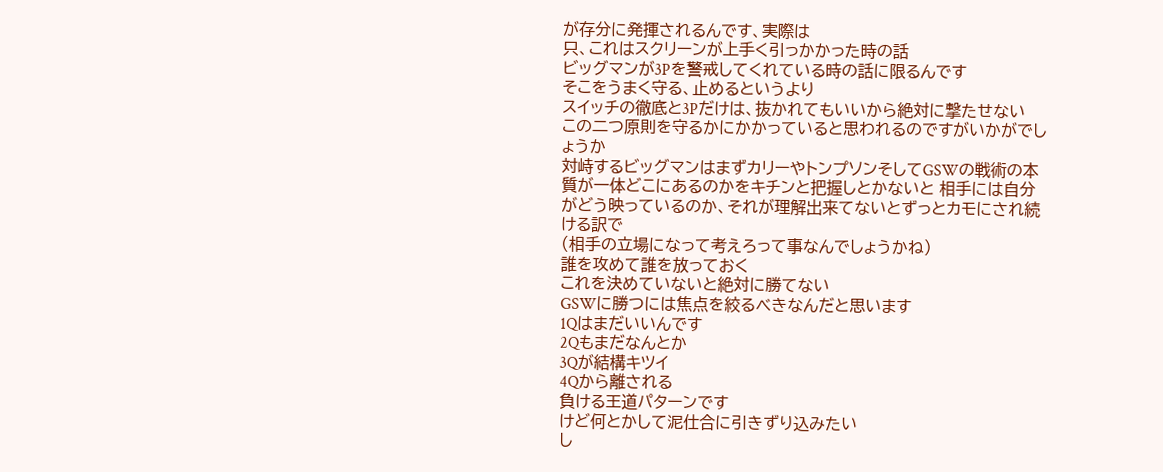が存分に発揮されるんです、実際は
只、これはスクリーンが上手く引っかかった時の話
ビッグマンが3Pを警戒してくれている時の話に限るんです
そこをうまく守る、止めるというより
スイッチの徹底と3Pだけは、抜かれてもいいから絶対に撃たせない
この二つ原則を守るかにかかっていると思われるのですがいかがでしょうか
対峙するビッグマンはまずカリーやトンプソンそしてGSWの戦術の本質が一体どこにあるのかをキチンと把握しとかないと 相手には自分がどう映っているのか、それが理解出来てないとずっとカモにされ続ける訳で
(相手の立場になって考えろって事なんでしょうかね)
誰を攻めて誰を放っておく
これを決めていないと絶対に勝てない
GSWに勝つには焦点を絞るべきなんだと思います
1Qはまだいいんです
2Qもまだなんとか
3Qが結構キツイ
4Qから離される
負ける王道パターンです
けど何とかして泥仕合に引きずり込みたい
し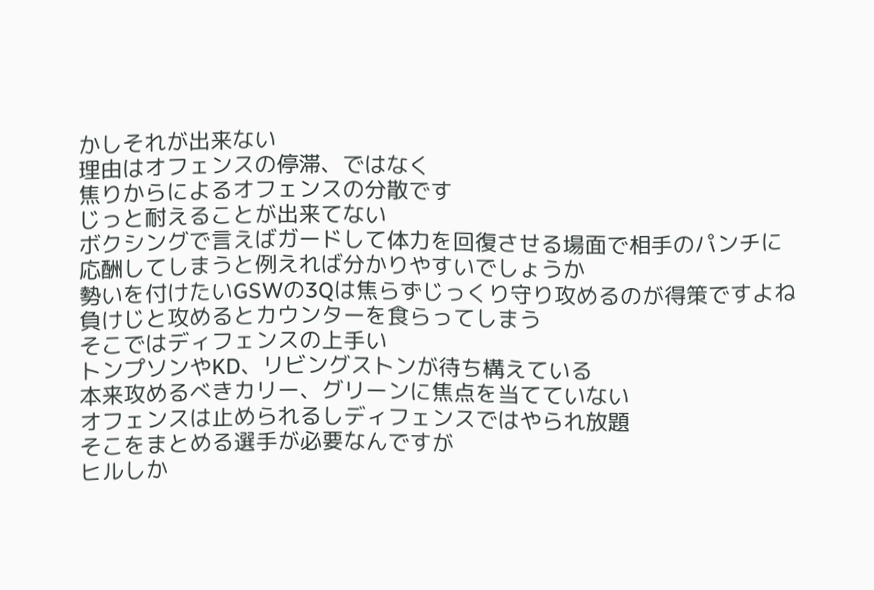かしそれが出来ない
理由はオフェンスの停滞、ではなく
焦りからによるオフェンスの分散です
じっと耐えることが出来てない
ボクシングで言えばガードして体力を回復させる場面で相手のパンチに
応酬してしまうと例えれば分かりやすいでしょうか
勢いを付けたいGSWの3Qは焦らずじっくり守り攻めるのが得策ですよね
負けじと攻めるとカウンターを食らってしまう
そこではディフェンスの上手い
トンプソンやKD、リビングストンが待ち構えている
本来攻めるべきカリー、グリーンに焦点を当てていない
オフェンスは止められるしディフェンスではやられ放題
そこをまとめる選手が必要なんですが
ヒルしか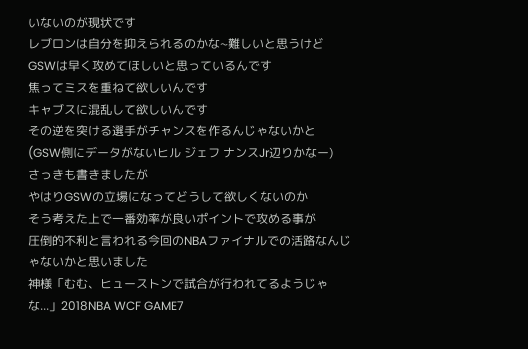いないのが現状です
レブロンは自分を抑えられるのかな~難しいと思うけど
GSWは早く攻めてほしいと思っているんです
焦ってミスを重ねて欲しいんです
キャブスに混乱して欲しいんです
その逆を突ける選手がチャンスを作るんじゃないかと
(GSW側にデータがないヒル ジェフ ナンスJr辺りかなー)
さっきも書きましたが
やはりGSWの立場になってどうして欲しくないのか
そう考えた上で一番効率が良いポイントで攻める事が
圧倒的不利と言われる今回のNBAファイナルでの活路なんじゃないかと思いました
神様「むむ、ヒューストンで試合が行われてるようじゃな...」2018NBA WCF GAME7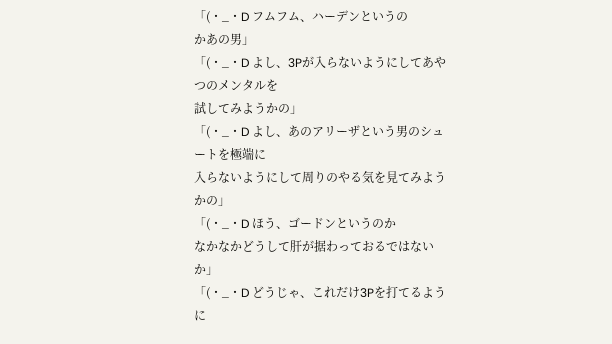「(・_・D フムフム、ハーデンというの
かあの男」
「(・_・D よし、3Pが入らないようにしてあやつのメンタルを
試してみようかの」
「(・_・D よし、あのアリーザという男のシュートを極端に
入らないようにして周りのやる気を見てみようかの」
「(・_・D ほう、ゴードンというのか
なかなかどうして肝が据わっておるではないか」
「(・_・D どうじゃ、これだけ3Pを打てるように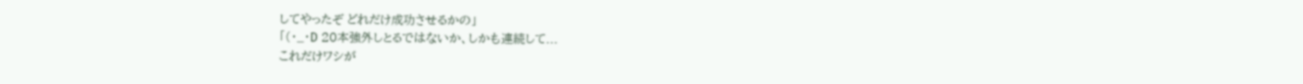してやったぞ どれだけ成功させるかの」
「(・_・D 20本強外しとるではないか、しかも連続して...
これだけワシが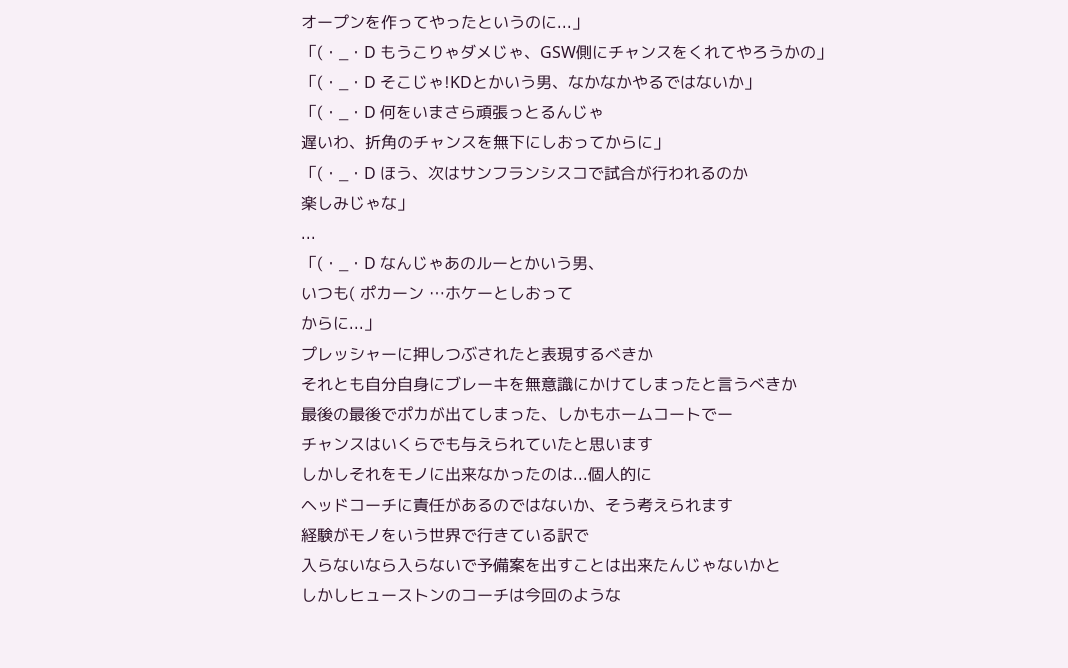オープンを作ってやったというのに...」
「(・_・D もうこりゃダメじゃ、GSW側にチャンスをくれてやろうかの」
「(・_・D そこじゃ!KDとかいう男、なかなかやるではないか」
「(・_・D 何をいまさら頑張っとるんじゃ
遅いわ、折角のチャンスを無下にしおってからに」
「(・_・D ほう、次はサンフランシスコで試合が行われるのか
楽しみじゃな」
...
「(・_・D なんじゃあのルーとかいう男、
いつも( ポカーン …ホケーとしおって
からに...」
プレッシャーに押しつぶされたと表現するべきか
それとも自分自身にブレーキを無意識にかけてしまったと言うべきか
最後の最後でポカが出てしまった、しかもホームコートでー
チャンスはいくらでも与えられていたと思います
しかしそれをモノに出来なかったのは...個人的に
ヘッドコーチに責任があるのではないか、そう考えられます
経験がモノをいう世界で行きている訳で
入らないなら入らないで予備案を出すことは出来たんじゃないかと
しかしヒューストンのコーチは今回のような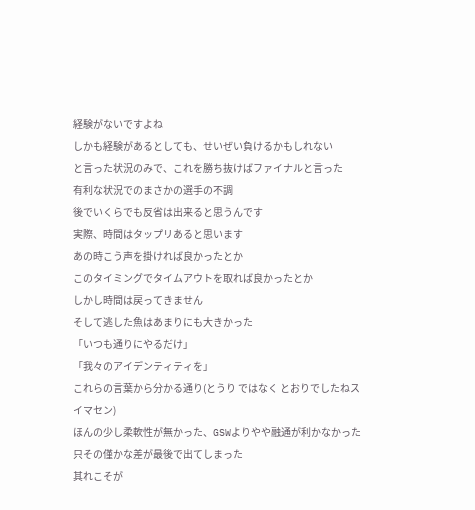経験がないですよね
しかも経験があるとしても、せいぜい負けるかもしれない
と言った状況のみで、これを勝ち抜けばファイナルと言った
有利な状況でのまさかの選手の不調
後でいくらでも反省は出来ると思うんです
実際、時間はタップリあると思います
あの時こう声を掛ければ良かったとか
このタイミングでタイムアウトを取れば良かったとか
しかし時間は戻ってきません
そして逃した魚はあまりにも大きかった
「いつも通りにやるだけ」
「我々のアイデンティティを」
これらの言葉から分かる通り(とうり ではなく とおりでしたねスイマセン)
ほんの少し柔軟性が無かった、GSWよりやや融通が利かなかった
只その僅かな差が最後で出てしまった
其れこそが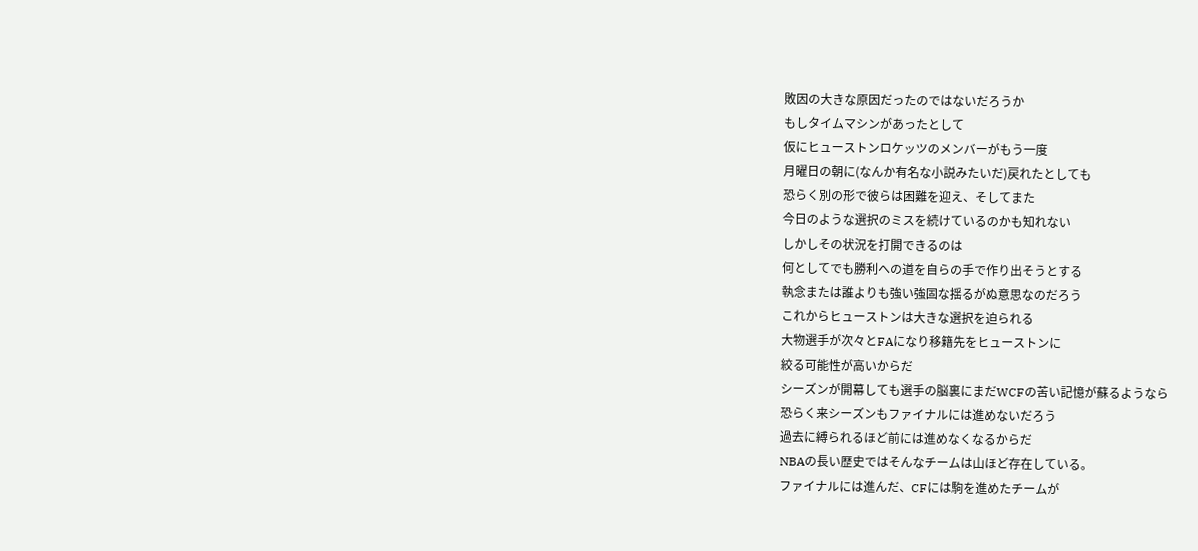敗因の大きな原因だったのではないだろうか
もしタイムマシンがあったとして
仮にヒューストンロケッツのメンバーがもう一度
月曜日の朝に(なんか有名な小説みたいだ)戻れたとしても
恐らく別の形で彼らは困難を迎え、そしてまた
今日のような選択のミスを続けているのかも知れない
しかしその状況を打開できるのは
何としてでも勝利への道を自らの手で作り出そうとする
執念または誰よりも強い強固な揺るがぬ意思なのだろう
これからヒューストンは大きな選択を迫られる
大物選手が次々とFAになり移籍先をヒューストンに
絞る可能性が高いからだ
シーズンが開幕しても選手の脳裏にまだWCFの苦い記憶が蘇るようなら
恐らく来シーズンもファイナルには進めないだろう
過去に縛られるほど前には進めなくなるからだ
NBAの長い歴史ではそんなチームは山ほど存在している。
ファイナルには進んだ、CFには駒を進めたチームが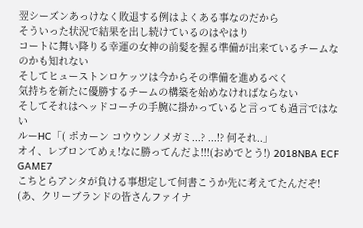翌シーズンあっけなく敗退する例はよくある事なのだから
そういった状況で結果を出し続けているのはやはり
コートに舞い降りる幸運の女神の前髪を握る準備が出来ているチームなのかも知れない
そしてヒューストンロケッツは今からその準備を進めるべく
気持ちを新たに優勝するチームの構築を始めなければならない
そしてそれはヘッドコーチの手腕に掛かっていると言っても過言ではない
ルーHC「( ポカーン コウウンノメガミ...? ...!? 何それ..」
オイ、レブロンてめぇ!なに勝ってんだよ!!!(おめでとう!) 2018NBA ECF GAME7
こちとらアンタが負ける事想定して何書こうか先に考えてたんだぞ!
(あ、クリーブランドの皆さんファイナ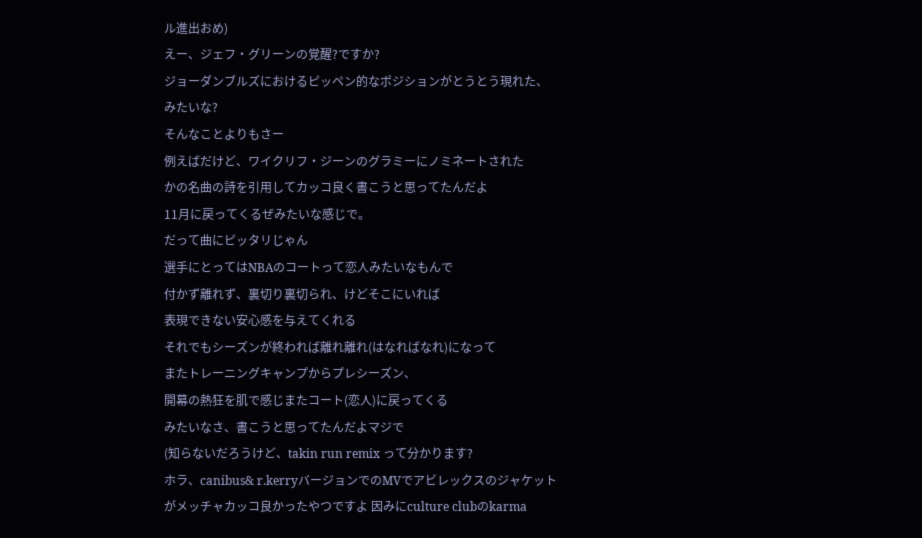ル進出おめ)
えー、ジェフ・グリーンの覚醒?ですか?
ジョーダンブルズにおけるピッペン的なポジションがとうとう現れた、
みたいな?
そんなことよりもさー
例えばだけど、ワイクリフ・ジーンのグラミーにノミネートされた
かの名曲の詩を引用してカッコ良く書こうと思ってたんだよ
11月に戻ってくるぜみたいな感じで。
だって曲にピッタリじゃん
選手にとってはNBAのコートって恋人みたいなもんで
付かず離れず、裏切り裏切られ、けどそこにいれば
表現できない安心感を与えてくれる
それでもシーズンが終われば離れ離れ(はなればなれ)になって
またトレーニングキャンプからプレシーズン、
開幕の熱狂を肌で感じまたコート(恋人)に戻ってくる
みたいなさ、書こうと思ってたんだよマジで
(知らないだろうけど、takin run remix って分かります?
ホラ、canibus& r.kerryバージョンでのMVでアビレックスのジャケット
がメッチャカッコ良かったやつですよ 因みにculture clubのkarma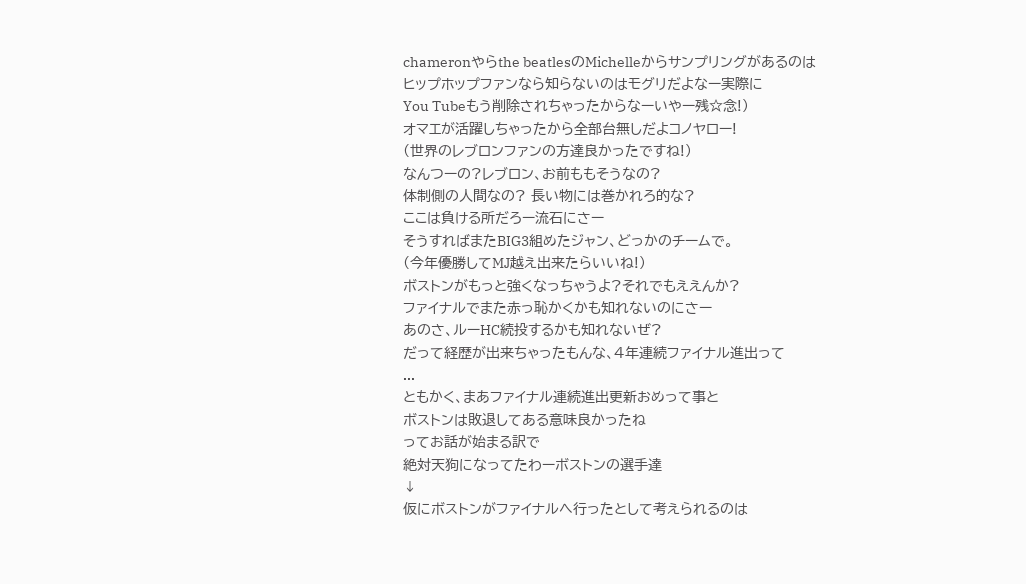chameronやらthe beatlesのMichelleからサンプリングがあるのは
ヒップホップファンなら知らないのはモグリだよなー実際に
You Tubeもう削除されちゃったからなーいやー残☆念!)
オマエが活躍しちゃったから全部台無しだよコノヤロー!
(世界のレブロンファンの方達良かったですね!)
なんつーの?レブロン、お前ももそうなの?
体制側の人間なの? 長い物には巻かれろ的な?
ここは負ける所だろー流石にさー
そうすればまたBIG3組めたジャン、どっかのチームで。
(今年優勝してMJ越え出来たらいいね!)
ボストンがもっと強くなっちゃうよ?それでもええんか?
ファイナルでまた赤っ恥かくかも知れないのにさー
あのさ、ルーHC続投するかも知れないぜ?
だって経歴が出来ちゃったもんな、4年連続ファイナル進出って
...
ともかく、まあファイナル連続進出更新おめって事と
ボストンは敗退してある意味良かったね
ってお話が始まる訳で
絶対天狗になってたわーボストンの選手達
↓
仮にボストンがファイナルへ行ったとして考えられるのは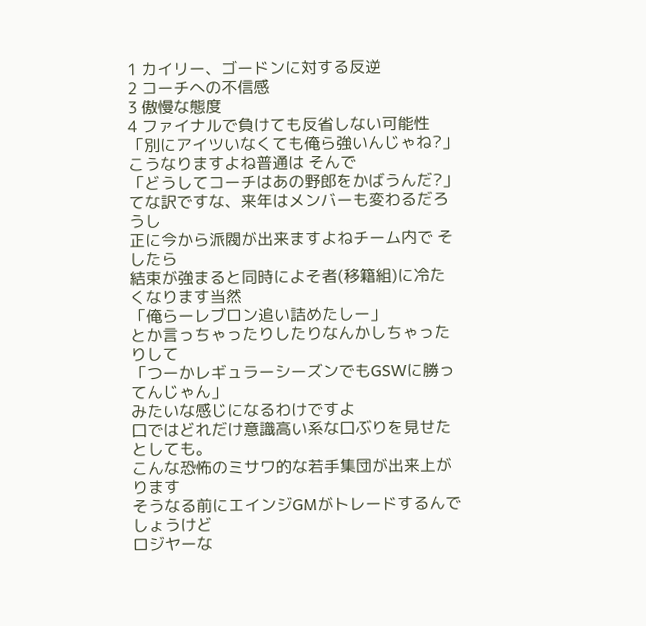1 カイリー、ゴードンに対する反逆
2 コーチへの不信感
3 傲慢な態度
4 ファイナルで負けても反省しない可能性
「別にアイツいなくても俺ら強いんじゃね?」
こうなりますよね普通は そんで
「どうしてコーチはあの野郎をかばうんだ?」
てな訳ですな、来年はメンバーも変わるだろうし
正に今から派閥が出来ますよねチーム内で そしたら
結束が強まると同時によそ者(移籍組)に冷たくなります当然
「俺らーレブロン追い詰めたしー」
とか言っちゃったりしたりなんかしちゃったりして
「つーかレギュラーシーズンでもGSWに勝ってんじゃん」
みたいな感じになるわけですよ
口ではどれだけ意識高い系な口ぶりを見せたとしても。
こんな恐怖のミサワ的な若手集団が出来上がります
そうなる前にエインジGMがトレードするんでしょうけど
ロジヤーな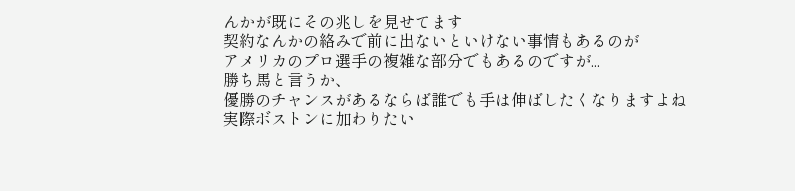んかが既にその兆しを見せてます
契約なんかの絡みで前に出ないといけない事情もあるのが
アメリカのプロ選手の複雑な部分でもあるのですが...
勝ち馬と言うか、
優勝のチャンスがあるならば誰でも手は伸ばしたくなりますよね
実際ボストンに加わりたい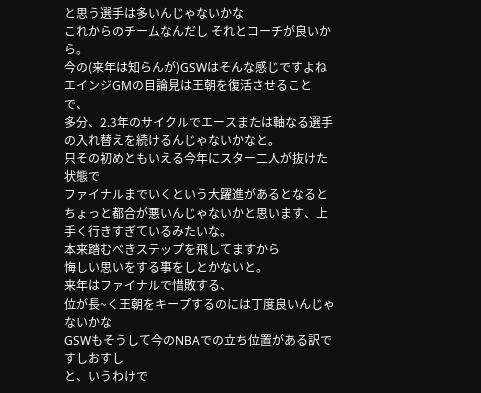と思う選手は多いんじゃないかな
これからのチームなんだし それとコーチが良いから。
今の(来年は知らんが)GSWはそんな感じですよね
エインジGMの目論見は王朝を復活させることで、
多分、2.3年のサイクルでエースまたは軸なる選手の入れ替えを続けるんじゃないかなと。
只その初めともいえる今年にスター二人が抜けた状態で
ファイナルまでいくという大躍進があるとなると
ちょっと都合が悪いんじゃないかと思います、上手く行きすぎているみたいな。
本来踏むべきステップを飛してますから
悔しい思いをする事をしとかないと。
来年はファイナルで惜敗する、
位が長~く王朝をキープするのには丁度良いんじゃないかな
GSWもそうして今のNBAでの立ち位置がある訳ですしおすし
と、いうわけで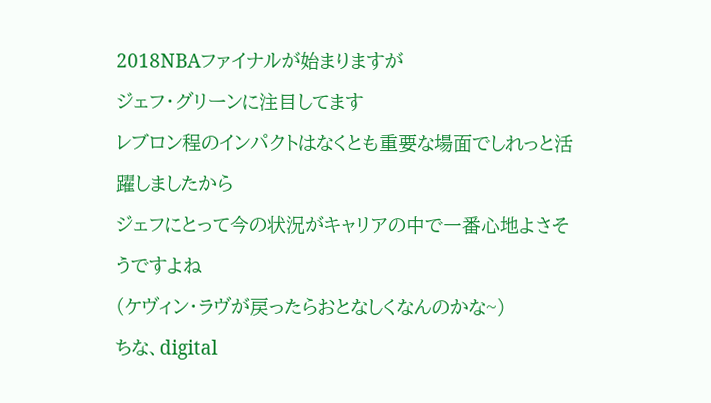2018NBAファイナルが始まりますが
ジェフ・グリーンに注目してます
レブロン程のインパクトはなくとも重要な場面でしれっと活躍しましたから
ジェフにとって今の状況がキャリアの中で一番心地よさそうですよね
(ケヴィン・ラヴが戻ったらおとなしくなんのかな~)
ちな、digital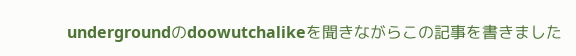undergroundのdoowutchalikeを聞きながらこの記事を書きました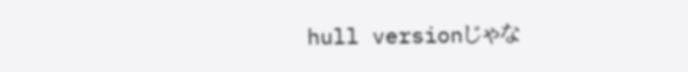hull versionじゃな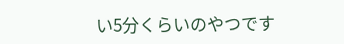い5分くらいのやつです